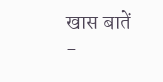खास बातें
-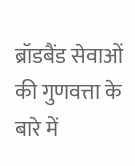ब्रॉडबैंड सेवाओं की गुणवत्ता के बारे में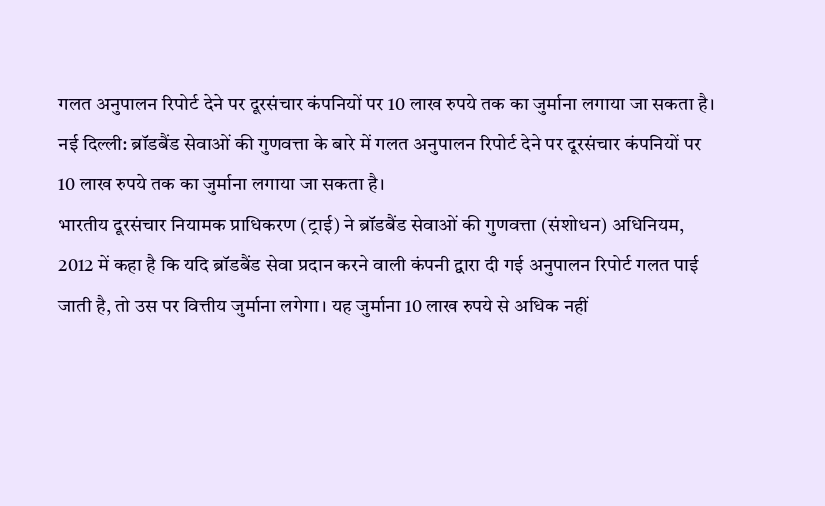गलत अनुपालन रिपोर्ट देने पर दूरसंचार कंपनियों पर 10 लाख रुपये तक का जुर्माना लगाया जा सकता है।
नई दिल्ली: ब्रॉडबैंड सेवाओं की गुणवत्ता के बारे में गलत अनुपालन रिपोर्ट देने पर दूरसंचार कंपनियों पर 10 लाख रुपये तक का जुर्माना लगाया जा सकता है।
भारतीय दूरसंचार नियामक प्राधिकरण (ट्राई) ने ब्रॉडबैंड सेवाओं की गुणवत्ता (संशोधन) अधिनियम, 2012 में कहा है कि यदि ब्रॉडबैंड सेवा प्रदान करने वाली कंपनी द्वारा दी गई अनुपालन रिपोर्ट गलत पाई जाती है, तो उस पर वित्तीय जुर्माना लगेगा। यह जुर्माना 10 लाख रुपये से अधिक नहीं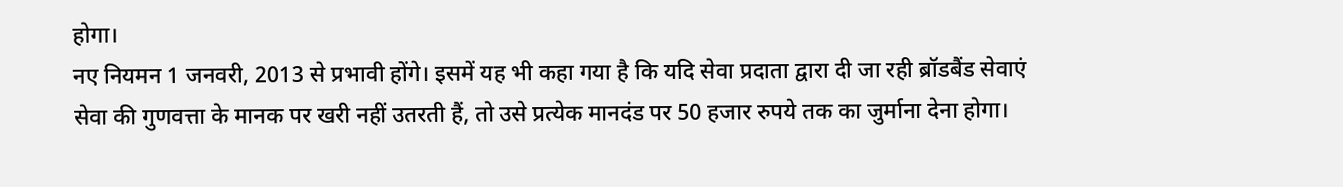होगा।
नए नियमन 1 जनवरी, 2013 से प्रभावी होंगे। इसमें यह भी कहा गया है कि यदि सेवा प्रदाता द्वारा दी जा रही ब्रॉडबैंड सेवाएं सेवा की गुणवत्ता के मानक पर खरी नहीं उतरती हैं, तो उसे प्रत्येक मानदंड पर 50 हजार रुपये तक का जुर्माना देना होगा।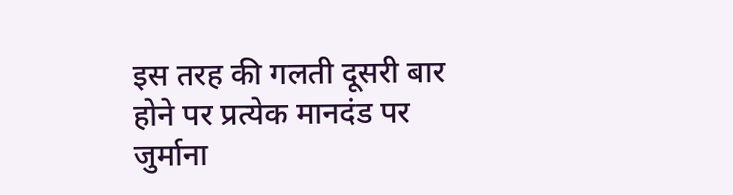इस तरह की गलती दूसरी बार होने पर प्रत्येक मानदंड पर जुर्माना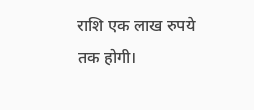राशि एक लाख रुपये तक होगी।